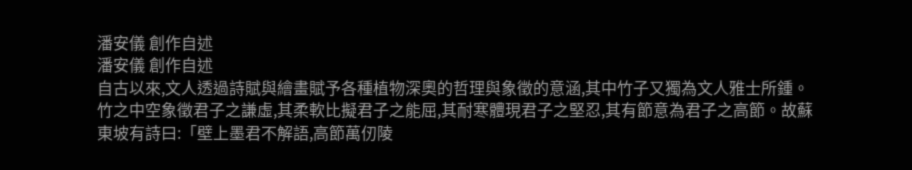潘安儀 創作自述
潘安儀 創作自述
自古以來,文人透過詩賦與繪畫賦予各種植物深奧的哲理與象徵的意涵,其中竹子又獨為文人雅士所鍾。竹之中空象徵君子之謙虛,其柔軟比擬君子之能屈,其耐寒體現君子之堅忍,其有節意為君子之高節。故蘇東坡有詩曰:「壁上墨君不解語,高節萬仞陵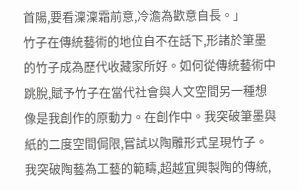首陽,要看澟澟霜前意,冷澹為歡意自長。」
竹子在傳統藝術的地位自不在話下,形諸於筆墨的竹子成為歷代收藏家所好。如何從傳統藝術中跳脫,賦予竹子在當代社會與人文空間另一種想像是我創作的原動力。在創作中。我突破筆墨與紙的二度空間侷限,嘗試以陶雕形式呈現竹子。我突破陶藝為工藝的範疇,超越宜興製陶的傳統,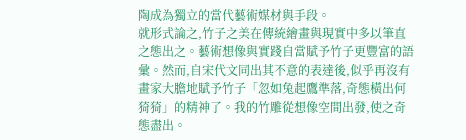陶成為獨立的當代藝術媒材與手段。
就形式論之,竹子之美在傳統繪畫與現實中多以筆直之態出之。藝術想像與實踐自當賦予竹子更豐富的語彙。然而,自宋代文同出其不意的表達後,似乎再沒有畫家大膽地賦予竹子「忽如兔起鷹準落,奇態橫出何猗猗」的精神了。我的竹雕從想像空間出發,使之奇態盡出。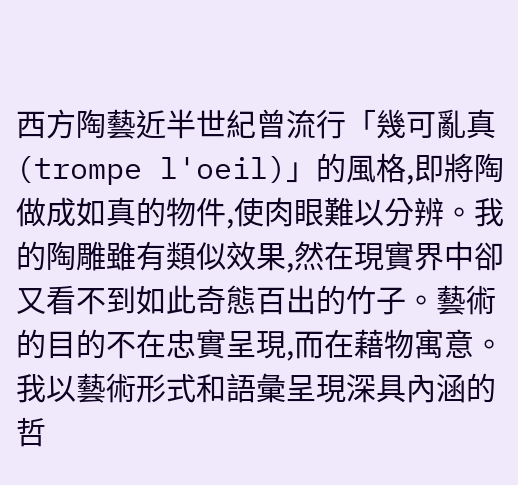西方陶藝近半世紀曾流行「幾可亂真(trompe l'oeil)」的風格,即將陶做成如真的物件,使肉眼難以分辨。我的陶雕雖有類似效果,然在現實界中卻又看不到如此奇態百出的竹子。藝術的目的不在忠實呈現,而在藉物寓意。我以藝術形式和語彙呈現深具內涵的哲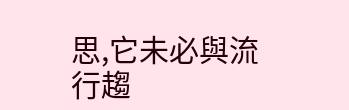思,它未必與流行趨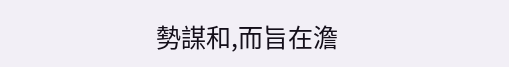勢謀和,而旨在澹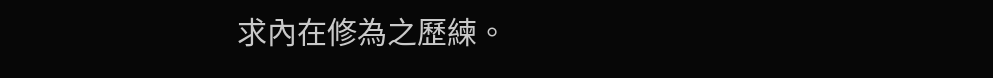求內在修為之歷練。